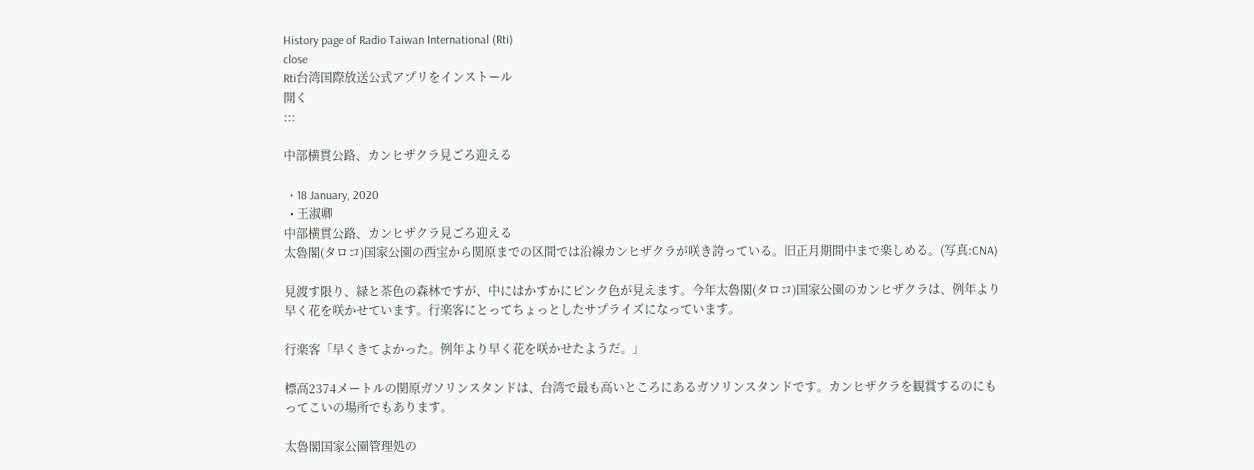History page of Radio Taiwan International (Rti)
close
Rti台湾国際放送公式アプリをインストール
開く
:::

中部横貫公路、カンヒザクラ見ごろ迎える

  • 18 January, 2020
  • 王淑卿
中部横貫公路、カンヒザクラ見ごろ迎える
太魯閣(タロコ)国家公園の西宝から関原までの区間では沿線カンヒザクラが咲き誇っている。旧正月期間中まで楽しめる。(写真:CNA)

見渡す限り、緑と茶色の森林ですが、中にはかすかにピンク色が見えます。今年太魯閣(タロコ)国家公園のカンヒザクラは、例年より早く花を咲かせています。行楽客にとってちょっとしたサプライズになっています。

行楽客「早くきてよかった。例年より早く花を咲かせたようだ。」

標高2374メートルの関原ガソリンスタンドは、台湾で最も高いところにあるガソリンスタンドです。カンヒザクラを観賞するのにもってこいの場所でもあります。

太魯閣国家公園管理処の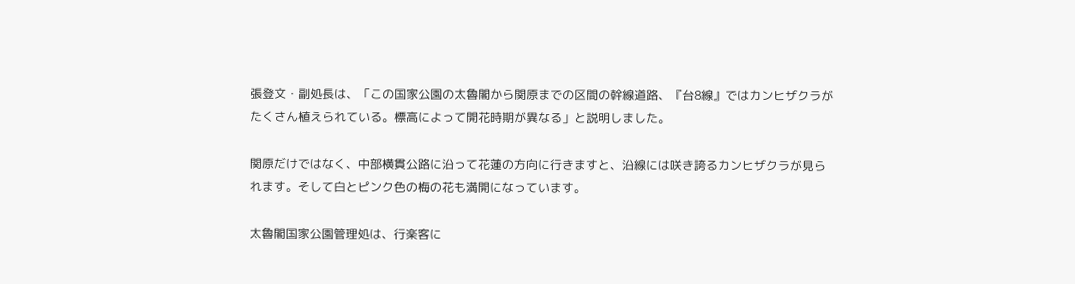張登文・副処長は、「この国家公園の太魯閣から関原までの区間の幹線道路、『台8線』ではカンヒザクラがたくさん植えられている。標高によって開花時期が異なる」と説明しました。

関原だけではなく、中部横貫公路に沿って花蓮の方向に行きますと、沿線には咲き誇るカンヒザクラが見られます。そして白とピンク色の梅の花も満開になっています。

太魯閣国家公園管理処は、行楽客に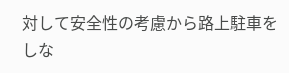対して安全性の考慮から路上駐車をしな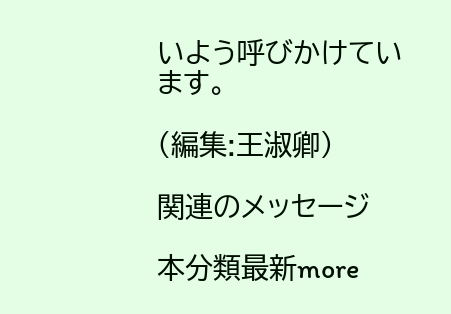いよう呼びかけています。

(編集:王淑卿)

関連のメッセージ

本分類最新more